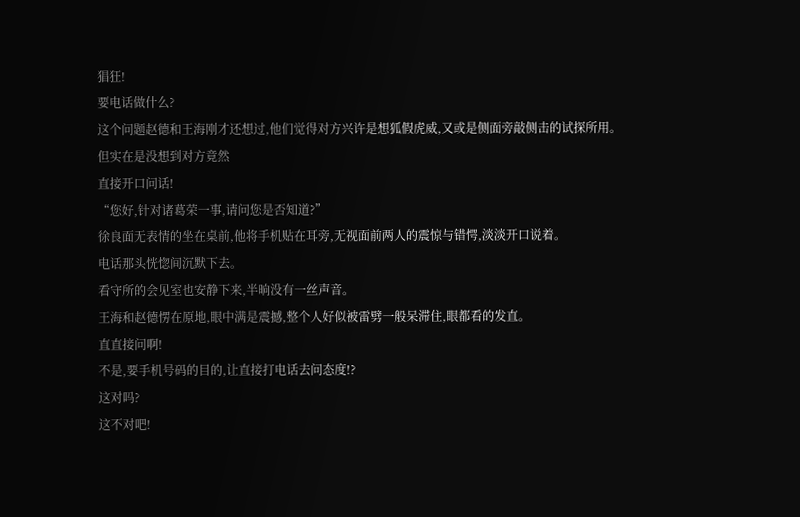猖狂!
要电话做什么?
这个问题赵德和王海刚才还想过,他们觉得对方兴许是想狐假虎威,又或是侧面旁敲侧击的试探所用。
但实在是没想到对方竟然
直接开口问话!
“您好,针对诸葛荣一事,请问您是否知道?”
徐良面无表情的坐在桌前,他将手机贴在耳旁,无视面前两人的震惊与错愕,淡淡开口说着。
电话那头恍惚间沉默下去。
看守所的会见室也安静下来,半晌没有一丝声音。
王海和赵德愣在原地,眼中满是震撼,整个人好似被雷劈一般呆滞住,眼都看的发直。
直直接问啊!
不是,要手机号码的目的,让直接打电话去问态度!?
这对吗?
这不对吧!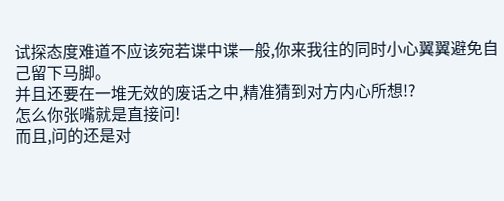试探态度难道不应该宛若谍中谍一般,你来我往的同时小心翼翼避免自己留下马脚。
并且还要在一堆无效的废话之中,精准猜到对方内心所想!?
怎么你张嘴就是直接问!
而且,问的还是对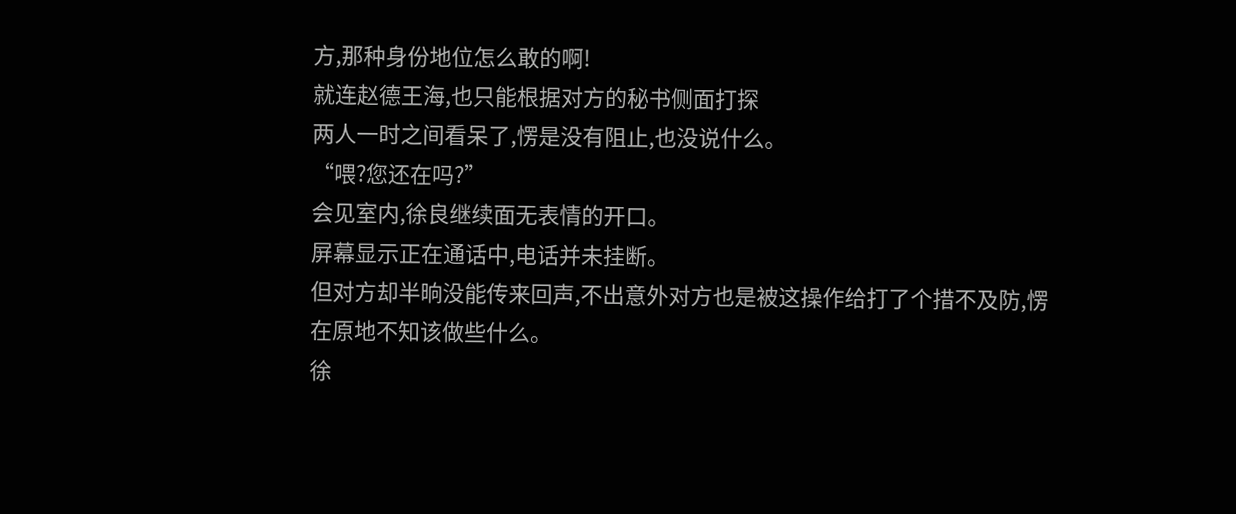方,那种身份地位怎么敢的啊!
就连赵德王海,也只能根据对方的秘书侧面打探
两人一时之间看呆了,愣是没有阻止,也没说什么。
“喂?您还在吗?”
会见室内,徐良继续面无表情的开口。
屏幕显示正在通话中,电话并未挂断。
但对方却半晌没能传来回声,不出意外对方也是被这操作给打了个措不及防,愣在原地不知该做些什么。
徐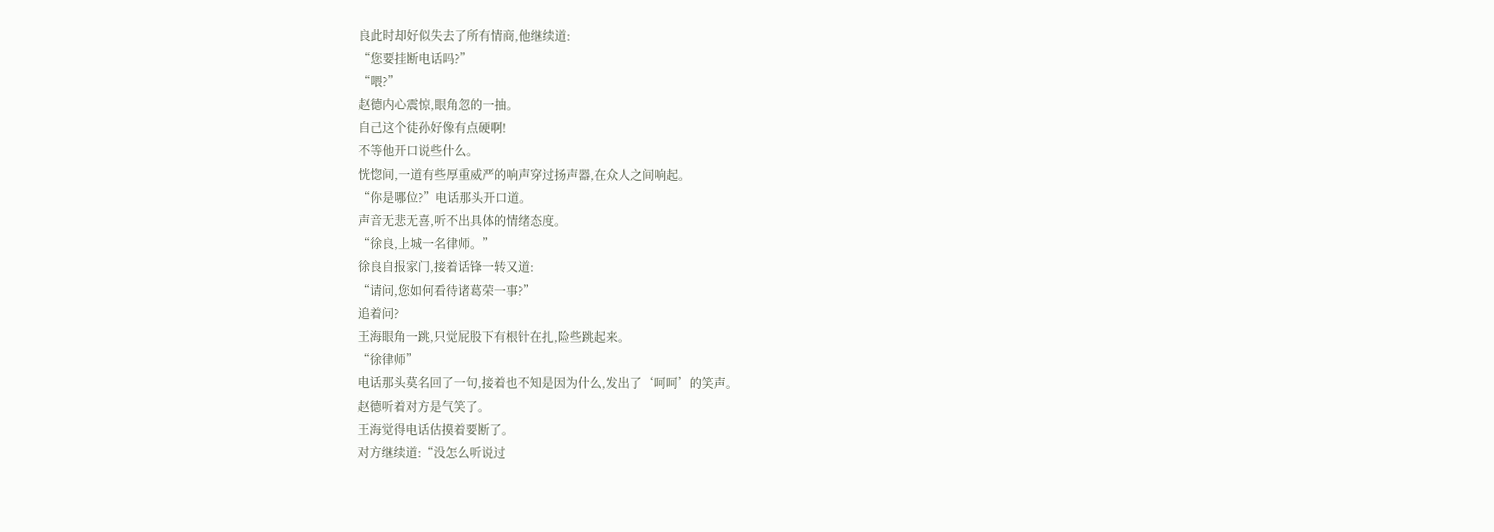良此时却好似失去了所有情商,他继续道:
“您要挂断电话吗?”
“喂?”
赵德内心震惊,眼角忽的一抽。
自己这个徒孙好像有点硬啊!
不等他开口说些什么。
恍惚间,一道有些厚重威严的响声穿过扬声器,在众人之间响起。
“你是哪位?”电话那头开口道。
声音无悲无喜,听不出具体的情绪态度。
“徐良,上城一名律师。”
徐良自报家门,接着话锋一转又道:
“请问,您如何看待诸葛荣一事?”
追着问?
王海眼角一跳,只觉屁股下有根针在扎,险些跳起来。
“徐律师”
电话那头莫名回了一句,接着也不知是因为什么,发出了‘呵呵’的笑声。
赵德听着对方是气笑了。
王海觉得电话估摸着要断了。
对方继续道:“没怎么听说过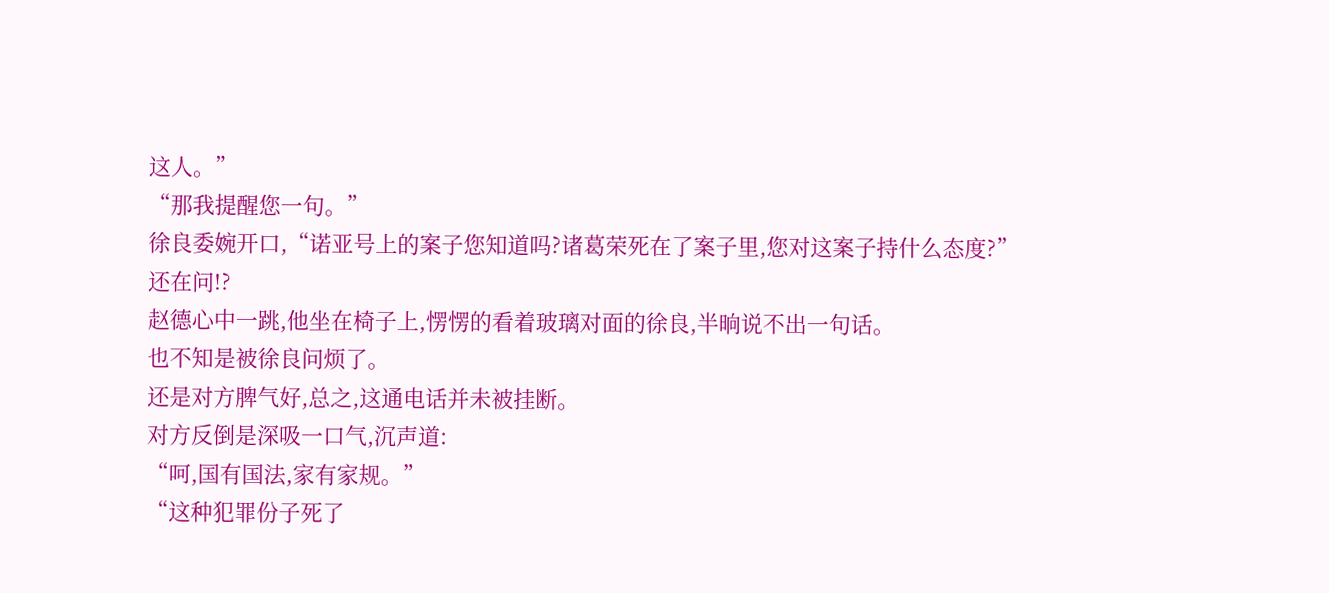这人。”
“那我提醒您一句。”
徐良委婉开口,“诺亚号上的案子您知道吗?诸葛荣死在了案子里,您对这案子持什么态度?”
还在问!?
赵德心中一跳,他坐在椅子上,愣愣的看着玻璃对面的徐良,半晌说不出一句话。
也不知是被徐良问烦了。
还是对方脾气好,总之,这通电话并未被挂断。
对方反倒是深吸一口气,沉声道:
“呵,国有国法,家有家规。”
“这种犯罪份子死了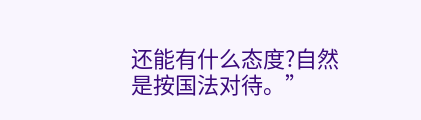还能有什么态度?自然是按国法对待。”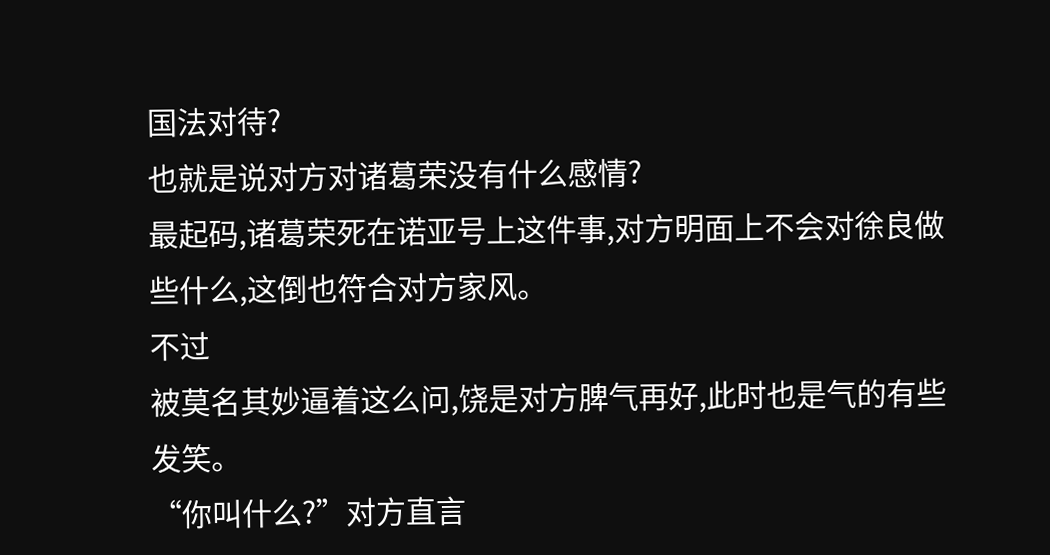国法对待?
也就是说对方对诸葛荣没有什么感情?
最起码,诸葛荣死在诺亚号上这件事,对方明面上不会对徐良做些什么,这倒也符合对方家风。
不过
被莫名其妙逼着这么问,饶是对方脾气再好,此时也是气的有些发笑。
“你叫什么?”对方直言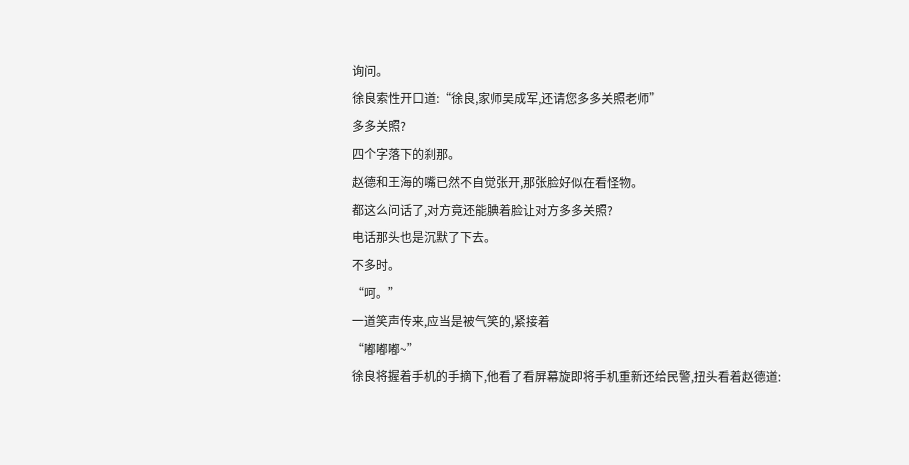询问。
徐良索性开口道:“徐良,家师吴成军,还请您多多关照老师”
多多关照?
四个字落下的刹那。
赵德和王海的嘴已然不自觉张开,那张脸好似在看怪物。
都这么问话了,对方竟还能腆着脸让对方多多关照?
电话那头也是沉默了下去。
不多时。
“呵。”
一道笑声传来,应当是被气笑的,紧接着
“嘟嘟嘟~”
徐良将握着手机的手摘下,他看了看屏幕旋即将手机重新还给民警,扭头看着赵德道: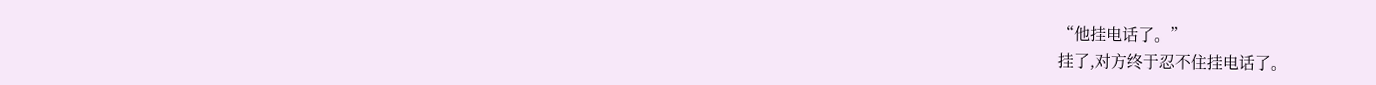“他挂电话了。”
挂了,对方终于忍不住挂电话了。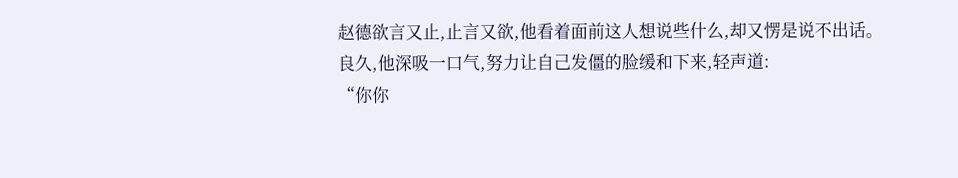赵德欲言又止,止言又欲,他看着面前这人想说些什么,却又愣是说不出话。
良久,他深吸一口气,努力让自己发僵的脸缓和下来,轻声道:
“你你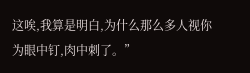这唉,我算是明白,为什么那么多人视你为眼中钉,肉中刺了。”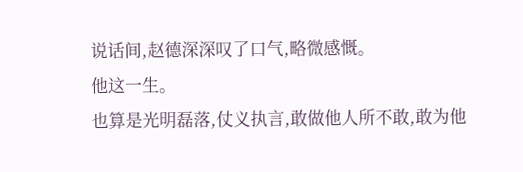说话间,赵德深深叹了口气,略微感慨。
他这一生。
也算是光明磊落,仗义执言,敢做他人所不敢,敢为他